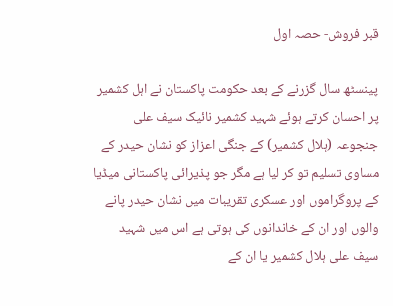قبر فروش- حصہ اول

پینسٹھ سال گزرنے کے بعد حکومت پاکستان نے اہل کشمیر پر احسان کرتے ہوئے شہید کشمیر نائیک سیف علی جنجوعہ (ہلال کشمیر) کے جنگی اعزاز کو نشان حیدر کے مساوی تسلیم تو کر لیا ہے مگر جو پذیرائی پاکستانی میڈیا کے پروگراموں اور عسکری تقریبات میں نشان حیدر پانے والوں اور ان کے خاندانوں کی ہوتی ہے اس میں شہید سیف علی ہلال کشمیر یا ان کے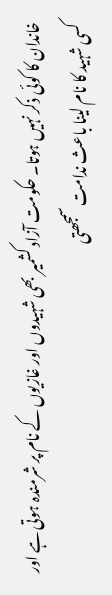خاندان کا کوئی ذکر نہیں ہوتا۔ حکومت آزاد کشمیر بھی شہیدوں اور غازیوں کے نام پر شرمندہ ہوتی ہے اور کسی شہید کا نام لینا باعث ندامت سمجھتی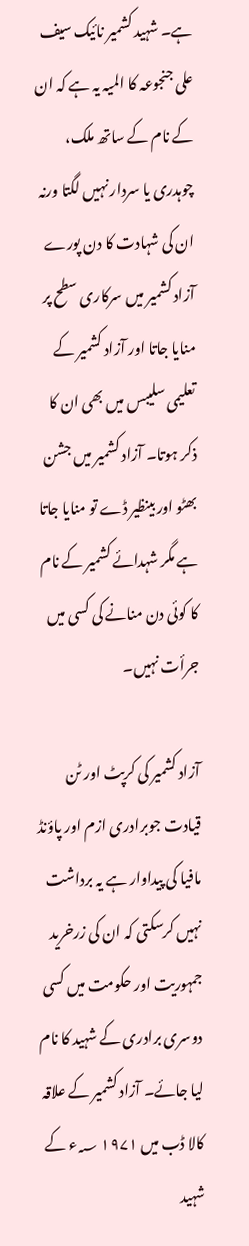ہے۔ شہید کشمیر نائیک سیف علی جنجوعہ کا المیہ یہ ہے کہ ان کے نام کے ساتھ ملک، چوہدری یا سردار نہیں لگتا ورنہ ان کی شہادت کا دن پورے آزاد کشمیر میں سرکاری سطح پر منایا جاتا اور آزاد کشمیر کے تعلیمی سلیبس میں بھی ان کا ذکر ہوتا۔ آزاد کشمیر میں جشن بھٹو اور بینظیر ڈے تو منایا جاتا ہے مگر شہدائے کشمیر کے نام کا کوئی دن منانے کی کسی میں جرأت نہیں۔

آزاد کشمیر کی کرپٹ اور ٹن قیادت جوبرادری ازم اور پاؤنڈ مافیا کی پیداوار ہے یہ برداشت نہیں کرسکتی کہ ان کی زرخرید جمہوریت اور حکومت میں کسی دوسری برادری کے شہید کا نام لیا جائے۔ آزاد کشمیر کے علاقہ کالا ڈب میں ۱۹۷۱ ؁ء کے شہید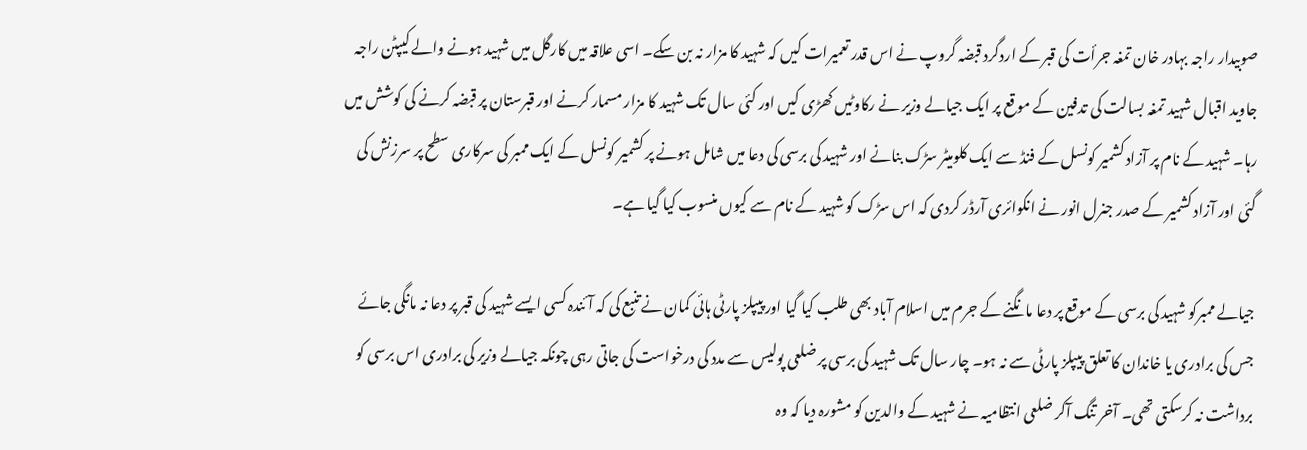صوبیدار راجہ بہادر خان تمغہ جرأت کی قبر کے اردگرد قبضہ گروپ نے اس قدر تعمیرات کیں کہ شہید کا مزار نہ بن سکے۔ اسی علاقہ میں کارگل میں شہید ہونے والے کیپٹن راجہ جاوید اقبال شہید تمغہ بسالت کی تدفین کے موقع پر ایک جیالے وزیر نے رکاوٹیں کھڑی کیں اور کئی سال تک شہید کا مزار مسمار کرنے اور قبرستان پر قبضہ کرنے کی کوشش میں رہا۔ شہید کے نام پر آزاد کشمیر کونسل کے فنڈ سے ایک کلومیٹر سڑک بنانے اور شہید کی برسی کی دعا میں شامل ہونے پر کشمیر کونسل کے ایک ممبر کی سرکاری سطح پر سرزنش کی گئی اور آزاد کشمیر کے صدر جنرل انور نے انکوائری آرڈر کردی کہ اس سڑک کو شہید کے نام سے کیوں منسوب کیا گیا ہے۔

جیالے ممبرکو شہید کی برسی کے موقع پر دعا مانگنے کے جرم میں اسلام آباد بھی طلب کیا گیا اور پیپلز پارٹی ہائی کمان نے تنبع کی کہ آئندہ کسی ایسے شہید کی قبر پر دعا نہ مانگی جائے جس کی برادری یا خاندان کا تعلق پیپلز پارٹی سے نہ ہو۔ چار سال تک شہید کی برسی پر ضلعی پولیس سے مدد کی درخواست کی جاتی رہی چونکہ جیالے وزیر کی برادری اس برسی کو برداشت نہ کرسکتی تھی۔ آخر تنگ آکر ضلعی انتظامیہ نے شہید کے والدین کو مشورہ دیا کہ وہ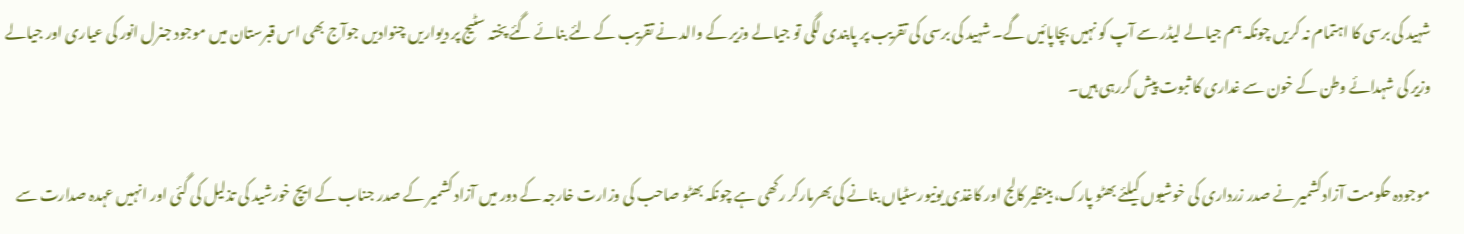شہید کی برسی کا اہتمام نہ کریں چونکہ ہم جیالے لیڈر سے آپ کو نہیں بچاپائیں گے۔ شہید کی برسی کی تقریب پر پابندی لگی تو جیالے وزیر کے والد نے تقریب کے لئے بنائے گئے پختہ سٹیج پر دیواریں چنوادیں جوآج بھی اس قبرستان میں موجود جنرل انور کی عیاری اور جیالے وزیر کی شہدائے وطن کے خون سے غداری کا ثبوت پیش کررہی ہیں۔

موجودہ حکومت آزادکشمیر نے صدر زرداری کی خوشیوں کیلئے بھٹو پارک، بینظیر کالج اور کاغذی یونیورسٹیاں بنانے کی بھرمارکر رکھی ہے چونکہ بھٹو صاحب کی وزارت خارجہ کے دور میں آزاد کشمیر کے صدر جناب کے ایچ خورشید کی تذلیل کی گئی اور انہیں عہدہ صدارت سے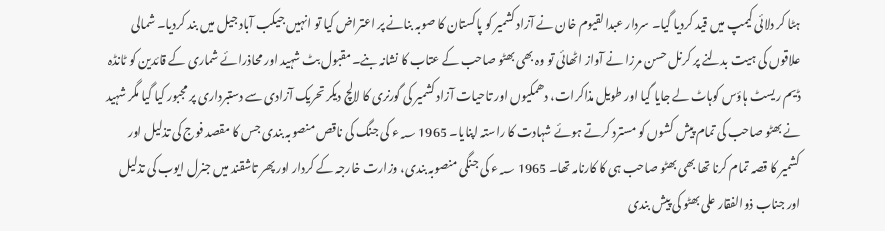ہٹا کر دلائی کیمپ میں قید کردیا گیا۔ سردار عبدالقیوم خان نے آزاد کشمیر کو پاکستان کا صوبہ بنانے پر اعتراض کیا تو انہیں جیکب آباد جیل میں بند کردیا۔ شمالی علاقوں کی ہیت بدلنے پر کرنل حسن مرزا نے آواز اٹھائی تو وہ بھی بھٹو صاحب کے عتاب کا نشانہ بنے۔مقبول بٹ شہید اور محاذرائے شماری کے قائدین کو ٹانڈہ ڈیم ریسٹ ہاؤس کوہاٹ لے جایا گیا اور طویل مذاکرات، دھمکیوں اور تاحیات آزاد کشمیر کی گورنری کا لالچ دیکر تحریک آزادی سے دستبرداری پر مجبور کیا گیا مگر شہید نے بھٹو صاحب کی تمام پیش کشوں کو مسترد کرتے ہوئے شہادت کا راستہ اپنایا۔ 1965 ؁ء کی جنگ کی ناقص منصوبہ بندی جس کا مقصد فوج کی تذلیل اور کشمیر کا قصہ تمام کرنا تھا بھی بھٹو صاحب ہی کا کارنامہ تھا۔ 1965 ؁ء کی جنگی منصوبہ بندی، وزارت خارجہ کے کردار اور پھر تاشقند میں جنرل ایوب کی تذلیل اور جناب ذوالفقار علی بھٹو کی پیش بندی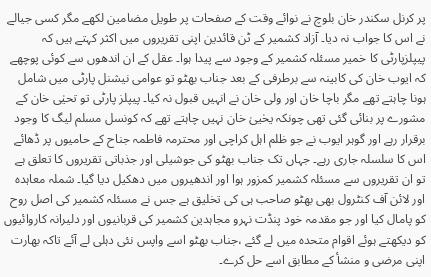پر کرنل سکندر خان بلوچ نے نوائے وقت کے صفحات پر طویل مضامین لکھے مگر کسی جیالے نے اس کا جواب نہ دیا۔ آزاد کشمیر کے ٹن قائدین اپنی تقریروں میں اکثر کہتے ہیں کہ پیپلزپارٹی کا خمیر مسئلہ کشمیر کے وجود سے پیدا ہوا۔ عقل کے ان اندھوں سے کوئی پوچھے کہ ایوب خان کی کابینہ سے برطرفی کے بعد جناب بھٹو تو عوامی نیشنل پارٹی میں شامل ہونا چاہتے تھے مگر باچا خان اور ولی خان نے انہیں قبول نہ کیا۔ پیپلز پارٹی تو تحیٰی خان کے مشورے پر بنائی گئی تھی چونکہ یحٰییٰ خان نہیں چاہتے تھے کہ کونسل مسلم لیگ کا وجود برقرار رہے اور گوہر ایوب نے جو ظلم اہل کراچی اور محترمہ فاطمہ جناح کے حامیوں پر ڈھائے اس کا سلسلہ جاری رہے۔ جہاں تک جناب بھٹو کی جوشیلی اور جذباتی تقریروں کا تعلق ہے تو ان تقریروں سے مسئلہ کشمیر کمزور ہوا اور اندھیروں میں دھکیل دیا گیا۔ شملہ معاہدہ اور لائن آف کنٹرول بھی بھٹو صاحب ہی کی تخلیق ہے جس نے مسئلہ کشمیر کی اصل روح کو پامال کیا اور جو مقدمہ خود پنڈت نہرو مجاہدین کشمیر کی قربانیوں اور دلیرانہ کاروائیوں کو دیکھتے ہوئے اقوام متحدہ میں لے گئے ،جناب بھٹو اسے واپس نئی دہلی لے آئے تاکہ بھارت اپنی مرضی و منشأ کے مطابق اسے حل کرے۔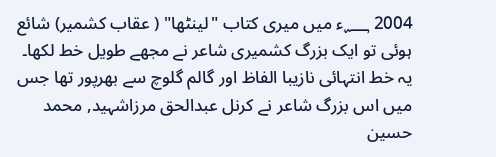2004 ؁ء میں میری کتاب "لینٹھا" ( عقاب کشمیر) شائع ہوئی تو ایک بزرگ کشمیری شاعر نے مجھے طویل خط لکھا۔ یہ خط انتہائی نازیبا الفاظ اور گالم گلوچ سے بھرپور تھا جس میں اس بزرگ شاعر نے کرنل عبدالحق مرزاشہید, محمد حسین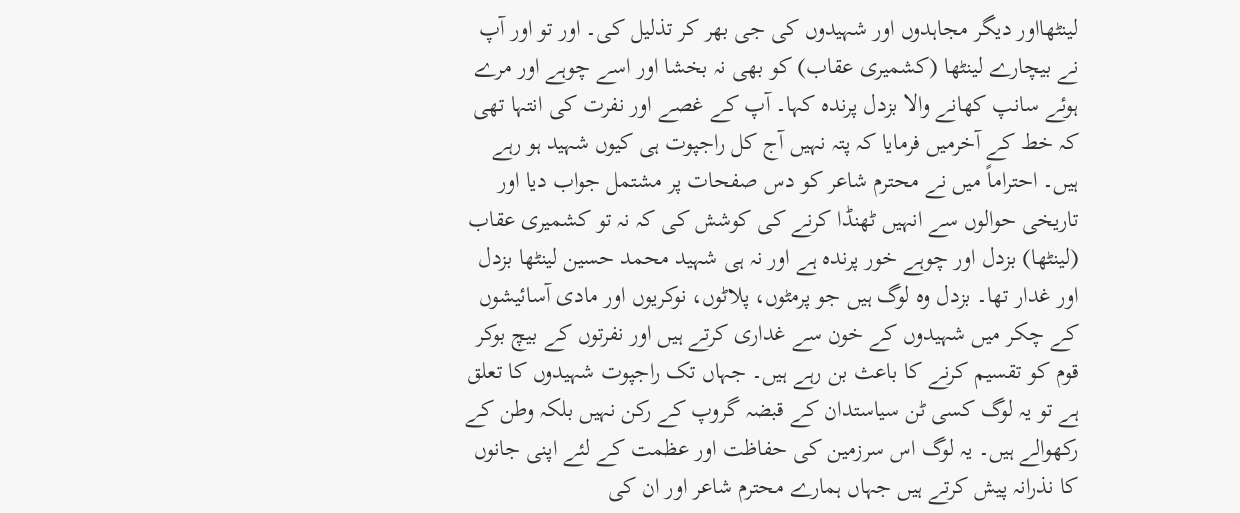لینٹھااور دیگر مجاہدوں اور شہیدوں کی جی بھر کر تذلیل کی۔ اور تو اور آپ نے بیچارے لینٹھا (کشمیری عقاب) کو بھی نہ بخشا اور اسے چوہے اور مرے ہوئے سانپ کھانے والا بزدل پرندہ کہا۔ آپ کے غصے اور نفرت کی انتہا تھی کہ خط کے آخرمیں فرمایا کہ پتہ نہیں آج کل راجپوت ہی کیوں شہید ہو رہے ہیں۔ احتراماً میں نے محترم شاعر کو دس صفحات پر مشتمل جواب دیا اور تاریخی حوالوں سے انہیں ٹھنڈا کرنے کی کوشش کی کہ نہ تو کشمیری عقاب (لینٹھا) بزدل اور چوہے خور پرندہ ہے اور نہ ہی شہید محمد حسین لینٹھا بزدل اور غدار تھا۔ بزدل وہ لوگ ہیں جو پرمٹوں، پلاٹوں، نوکریوں اور مادی آسائیشوں کے چکر میں شہیدوں کے خون سے غداری کرتے ہیں اور نفرتوں کے بیچ بوکر قوم کو تقسیم کرنے کا باعث بن رہے ہیں۔ جہاں تک راجپوت شہیدوں کا تعلق ہے تو یہ لوگ کسی ٹن سیاستدان کے قبضہ گروپ کے رکن نہیں بلکہ وطن کے رکھوالے ہیں۔ یہ لوگ اس سرزمین کی حفاظت اور عظمت کے لئے اپنی جانوں کا نذرانہ پیش کرتے ہیں جہاں ہمارے محترم شاعر اور ان کی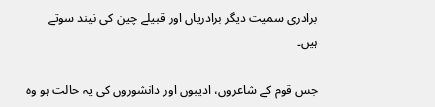برادری سمیت دیگر برادریاں اور قبیلے چین کی نیند سوتے ہیں۔

جس قوم کے شاعروں، ادیبوں اور دانشوروں کی یہ حالت ہو وہ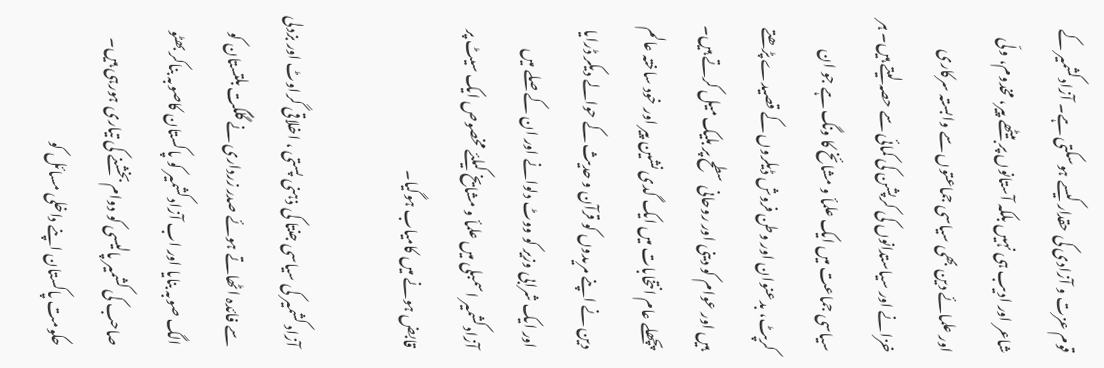قوم عزت و آزادی کی حقدار کیسے ہوسکتی ہے۔ آزادکشمیر کے شاعر اور ادیب ہی نہیں بلکہ آستانوں پر بیٹھے پیر، مخدوم، ولّی اور علمائے دین بھی سیاسی جماعتوں سے وابستہ سرکاری خزانے اور سیاستدانوں کی کرپشن کی کمائی سے حصہ لیتے ہیں۔ ہر سیاسی جماعت میں ایک علمأ و مشائخ کا ونگ ہے جو ان کرپٹ، بدعنوان اور وطن فروش ڈیلروں کے قصیدے پڑھتے ہیں اور عوام کو دینی اور روحانی سطح پر بلیک میل کرتے ہیں۔ پچھلے عام انتخابات میں ایک گدی نشین پیر اور خود ساختہ عالم دین نے اپنے مریدوں کو قرآن و حدیث کے حوالے دیکر ڈرایا اور ایک شرابی وزیر کو ووٹ دلوانے اور ان کے صلے میں آزادکشمیر اسمبلی میں علمأ و مشایخ کیلئے مخصوص ایک سیٹ پر قابض ہونے میں کامیاب ہوگیا۔

آزاد کشمیر کی سیاسی جنتا کی ذہنی پستی ، اخلاقی گراوٹ اور بزدلی سے فائدہ اٹھاتے ہوئے صدر زرداری نے گلگت بلتستان کو الگ صوبہ بنایا اور اب آزادکشمیر کو پاکستان کاصوبہ بناکر بھٹو صاحب کی کشمیر پالیسی کو دوام بخشنے کی تیاری ہورہی ہیں۔ حکومت پاکستان اپنے داخلی مسائل کو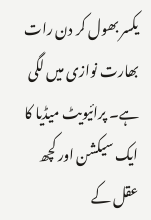یکسر بھول کر دن رات بھارت نوازی میں لگی ہے۔ پرائیویٹ میڈیا کا ایک سیکشن اور کچھ عقل کے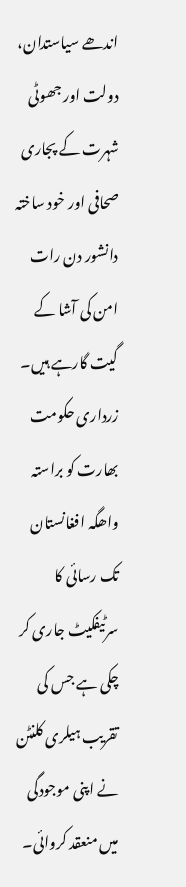اندھے سیاستدان، دولت اور جھوٹی شہرت کے پجاری صحافی اور خود ساختہ دانشور دن رات امن کی آشا کے گیت گارہے ہیں۔ زرداری حکومت بھارت کو براستہ واھگہ افغانستان تک رسائی کا سرٹیفکیٹ جاری کر چکی ہے جس کی تقریب ہیلری کلنٹن نے اپنی موجودگی میں منعقد کروائی۔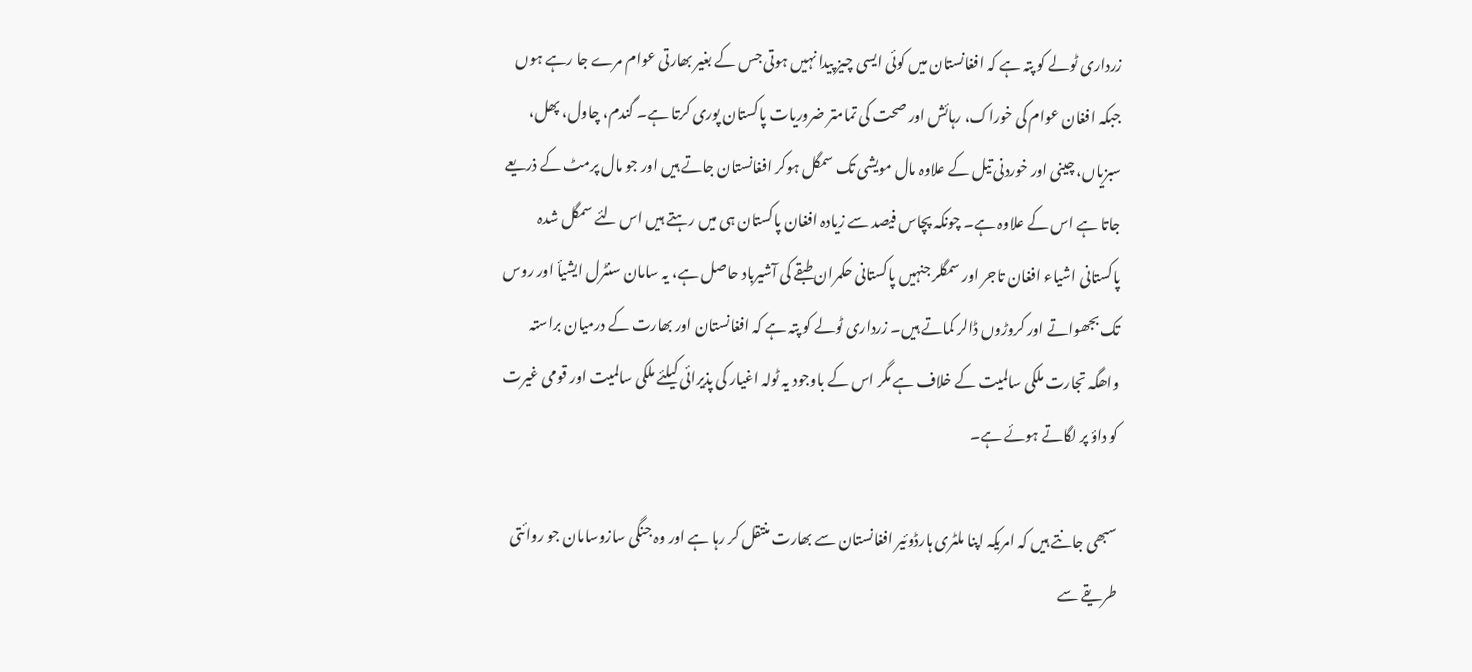زرداری ٹولے کو پتہ ہے کہ افغانستان میں کوئی ایسی چیز پیدا نہیں ہوتی جس کے بغیر بھارتی عوام مرے جا رہے ہوں جبکہ افغان عوام کی خوراک، رہائش اور صحت کی تمامتر ضروریات پاکستان پوری کرتا ہے۔ گندم، چاول، پھل، سبزیاں، چینی اور خوردنی تیل کے علاوہ مال مویشی تک سمگل ہوکر افغانستان جاتے ہیں اور جو مال پرمٹ کے ذریعے جاتا ہے اس کے علاوہ ہے۔ چونکہ پچاس فیصد سے زیادہ افغان پاکستان ہی میں رہتے ہیں اس لئے سمگل شدہ پاکستانی اشیاء افغان تاجر اور سمگلر جنہیں پاکستانی حکمران طبقے کی آشیرباد حاصل ہے، یہ سامان سنٹرل ایشیأ اور روس تک بجھواتے اور کروڑوں ڈالر کماتے ہیں۔ زرداری ٹولے کو پتہ ہے کہ افغانستان اور بھارت کے درمیان براستہ واھگہ تجارت ملکی سالمیت کے خلاف ہے مگر اس کے باوجود یہ ٹولہ اغیار کی پذیرائی کیلئے ملکی سالمیت اور قومی غیرت کو داؤ پر لگاتے ہوئے ہے۔

سبھی جانتے ہیں کہ امریکہ اپنا ملٹری ہارڈوئیر افغانستان سے بھارت منتقل کر رہا ہے اور وہ جنگی سازوسامان جو روائتی طریقے سے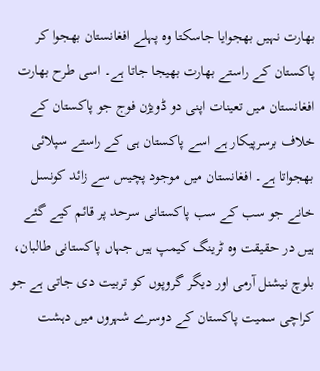بھارت نہیں بھجوایا جاسکتا وہ پہلے افغانستان بھجوا کر پاکستان کے راستے بھارت بھیجا جاتا ہے۔ اسی طرح بھارت افغانستان میں تعینات اپنی دو ڈویژن فوج جو پاکستان کے خلاف برسرپیکار ہے اسے پاکستان ہی کے راستے سپلائی بھجواتا ہے۔ افغانستان میں موجود پچیس سے زائد کونسل خانے جو سب کے سب پاکستانی سرحد پر قائم کیے گئے ہیں در حقیقت وہ ٹرینگ کیمپ ہیں جہاں پاکستانی طالبان، بلوچ نیشنل آرمی اور دیگر گروپوں کو تربیت دی جاتی ہے جو کراچی سمیت پاکستان کے دوسرے شہروں میں دہشت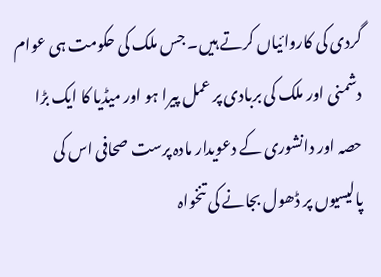گردی کی کاروائیاں کرتے ہیں۔ جس ملک کی حکومت ہی عوام دشمنی اور ملک کی بربادی پر عمل پیرا ہو اور میڈیا کا ایک بڑا حصہ اور دانشوری کے دعویدار مادہ پرست صحافی اس کی پالیسیوں پر ڈھول بجانے کی تنخواہ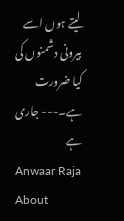لیتے ہوں اسے بیرونی دشمنوں کی کیا ضرورت ہے۔--- جاری ہے
Anwaar Raja
About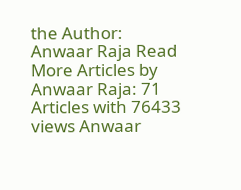the Author: Anwaar Raja Read More Articles by Anwaar Raja: 71 Articles with 76433 views Anwaar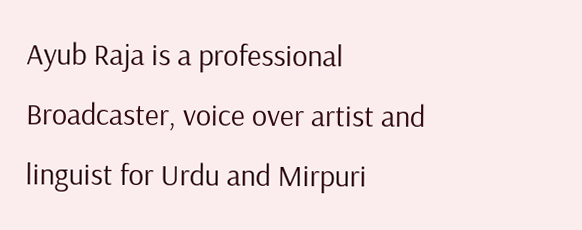Ayub Raja is a professional Broadcaster, voice over artist and linguist for Urdu and Mirpuri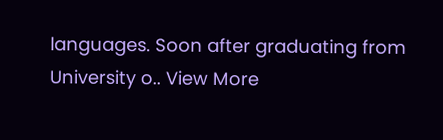languages. Soon after graduating from University o.. View More